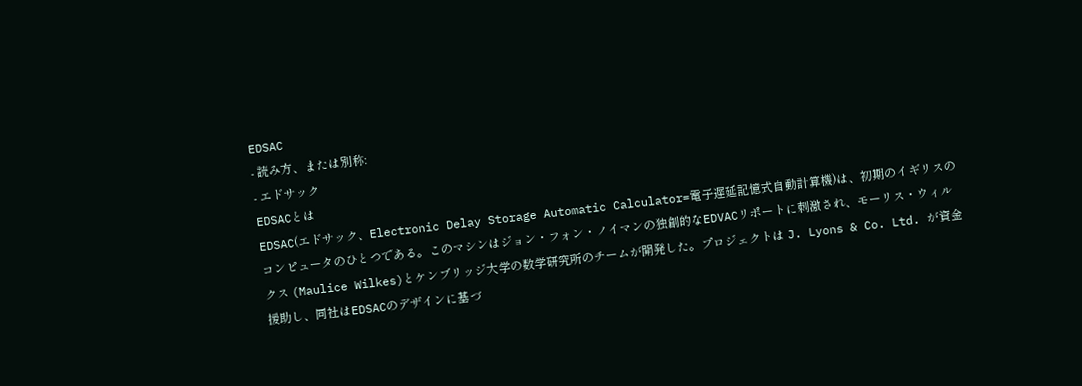EDSAC
- 読み方、または別称:
- エドサック
EDSACとは
EDSAC(エドサック、Electronic Delay Storage Automatic Calculator=電子遅延記憶式自動計算機)は、初期のイギリスのコンピュータのひとつである。このマシンはジョン・フォン・ノイマンの独創的なEDVACリポートに刺激され、モーリス・ウィルクス (Maulice Wilkes)とケンブリッジ大学の数学研究所のチームが開発した。プロジェクトは J. Lyons & Co. Ltd. が資金援助し、同社はEDSACのデザインに基づ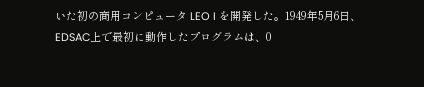いた初の商用コンピュータ LEO I を開発した。1949年5月6日、EDSAC上で最初に動作したプログラムは、0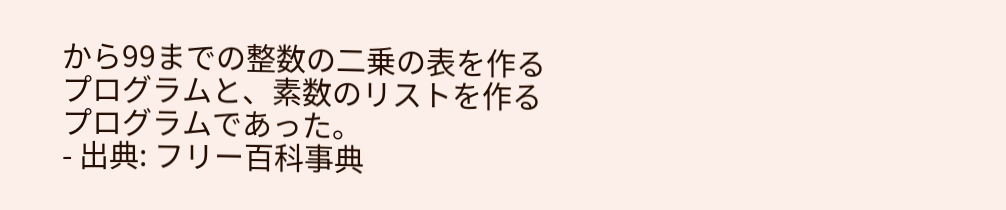から99までの整数の二乗の表を作るプログラムと、素数のリストを作るプログラムであった。
- 出典: フリー百科事典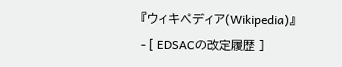『ウィキペディア(Wikipedia)』
- [ EDSACの改定履歴 ]